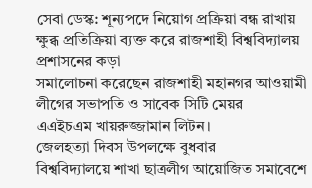সেবা ডেস্ক: শূন্যপদে নিয়োগ প্রক্রিয়া বন্ধ রাখায়
ক্ষুব্ধ প্রতিক্রিয়া ব্যক্ত করে রাজশাহী বিশ্ববিদ্যালয় প্রশাসনের কড়া
সমালোচনা করেছেন রাজশাহী মহানগর আওয়ামী লীগের সভাপতি ও সাবেক সিটি মেয়র
এএইচএম খায়রুজ্জামান লিটন।
জেলহত্যা দিবস উপলক্ষে বুধবার
বিশ্ববিদ্যালয়ে শাখা ছাত্রলীগ আয়োজিত সমাবেশে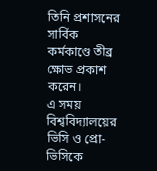তিনি প্রশাসনের সার্বিক
কর্মকাণ্ডে তীব্র ক্ষোভ প্রকাশ করেন।
এ সময় বিশ্ববিদ্যালয়ের ভিসি ও প্রো-ভিসিকে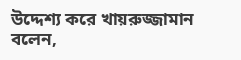উদ্দেশ্য করে খায়রুজ্জামান বলেন,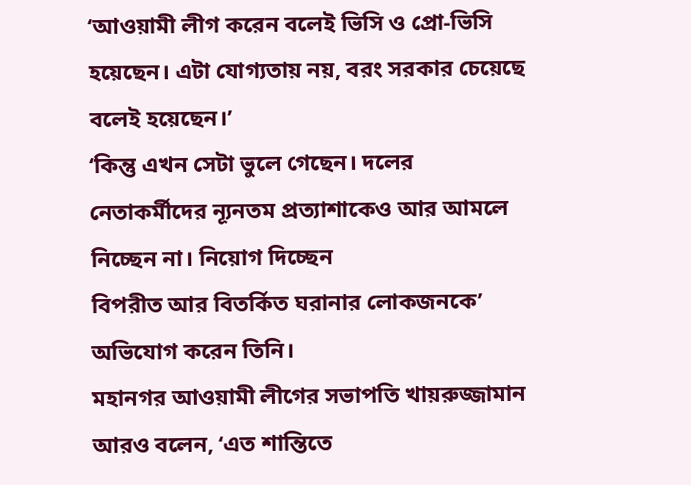‘আওয়ামী লীগ করেন বলেই ভিসি ও প্রো-ভিসি
হয়েছেন। এটা যোগ্যতায় নয়, বরং সরকার চেয়েছে বলেই হয়েছেন।’
‘কিন্তু এখন সেটা ভুলে গেছেন। দলের
নেতাকর্মীদের ন্যূনতম প্রত্যাশাকেও আর আমলে নিচ্ছেন না। নিয়োগ দিচ্ছেন
বিপরীত আর বিতর্কিত ঘরানার লোকজনকে’ অভিযোগ করেন তিনি।
মহানগর আওয়ামী লীগের সভাপতি খায়রুজ্জামান
আরও বলেন, ‘এত শান্তিতে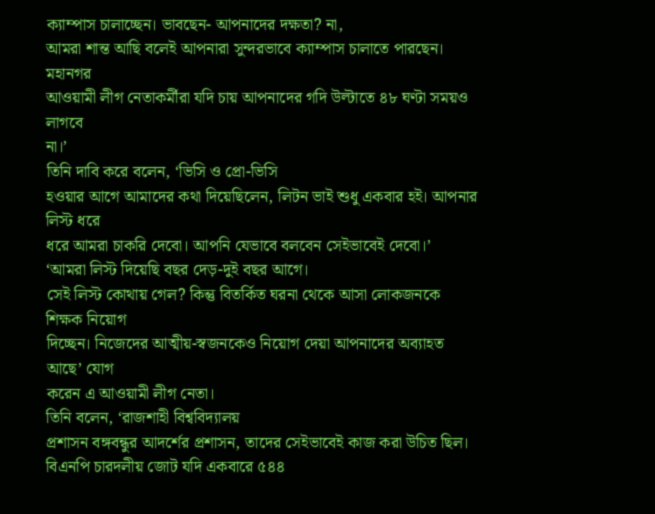ক্যাম্পাস চালাচ্ছেন। ভাবছেন- আপনাদের দক্ষতা? না,
আমরা শান্ত আছি বলেই আপনারা সুন্দরভাবে ক্যাম্পাস চালাতে পারছেন। মহানগর
আওয়ামী লীগ নেতাকর্মীরা যদি চায় আপনাদের গদি উল্টাতে ৪৮ ঘণ্টা সময়ও লাগবে
না।’
তিনি দাবি করে বলেন, ‘ভিসি ও প্রো-ভিসি
হওয়ার আগে আমাদের কথা দিয়েছিলেন, লিটন ভাই শুধু একবার হই। আপনার লিস্ট ধরে
ধরে আমরা চাকরি দেবো। আপনি যেভাবে বলবেন সেইভাবেই দেবো।’
‘আমরা লিস্ট দিয়েছি বছর দেড়-দুই বছর আগে।
সেই লিস্ট কোথায় গেল? কিন্তু বিতর্কিত ঘরনা থেকে আসা লোকজনকে শিক্ষক নিয়োগ
দিচ্ছেন। নিজেদের আত্মীয়-স্বজনকেও নিয়োগ দেয়া আপনাদের অব্যাহত আছে’ যোগ
করেন এ আওয়ামী লীগ নেতা।
তিনি বলেন, ‘রাজশাহী বিশ্ববিদ্যালয়
প্রশাসন বঙ্গবন্ধুর আদর্শের প্রশাসন, তাদের সেইভাবেই কাজ করা উচিত ছিল।
বিএনপি চারদলীয় জোট যদি একবারে ৫৪৪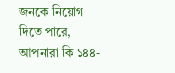জনকে নিয়োগ দিতে পারে, আপনারা কি ১৪৪-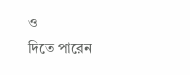ও
দিতে পারেন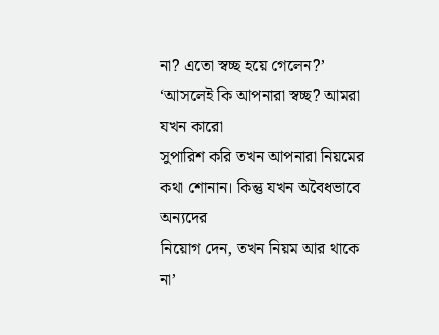না? এতো স্বচ্ছ হয়ে গেলেন?’
‘আসলেই কি আপনারা স্বচ্ছ? আমরা যখন কারো
সুপারিশ করি তখন আপনারা নিয়মের কথা শোনান। কিন্তু যখন অবৈধভাবে অন্যদের
নিয়োগ দেন, তখন নিয়ম আর থাকে না’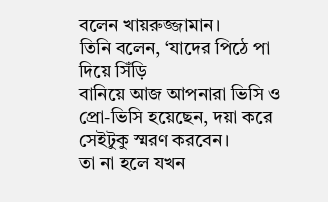বলেন খায়রুজ্জামান।
তিনি বলেন, ‘যাদের পিঠে পা দিয়ে সিঁড়ি
বানিয়ে আজ আপনারা ভিসি ও প্রো-ভিসি হয়েছেন, দয়া করে সেইটুকু স্মরণ করবেন।
তা না হলে যখন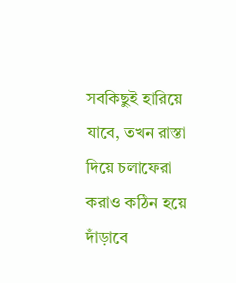সবকিছুই হারিয়ে যাবে, তখন রাস্তা দিয়ে চলাফেরা করাও কঠিন হয়ে
দাঁড়াবে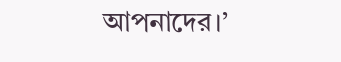আপনাদের।’